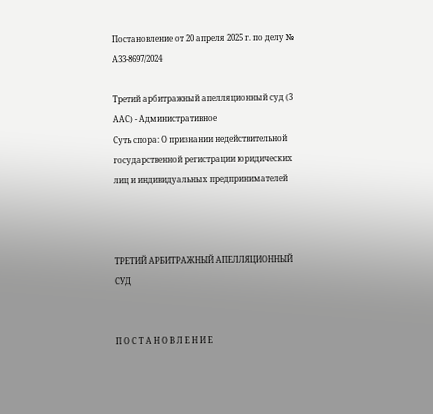Постановление от 20 апреля 2025 г. по делу № А33-8697/2024

Третий арбитражный апелляционный суд (3 ААС) - Административное
Суть спора: О признании недействительной государственной регистрации юридических лиц и индивидуальных предпринимателей



ТРЕТИЙ АРБИТРАЖНЫЙ АПЕЛЛЯЦИОННЫЙ СУД


П О С Т А Н О В Л Е Н И Е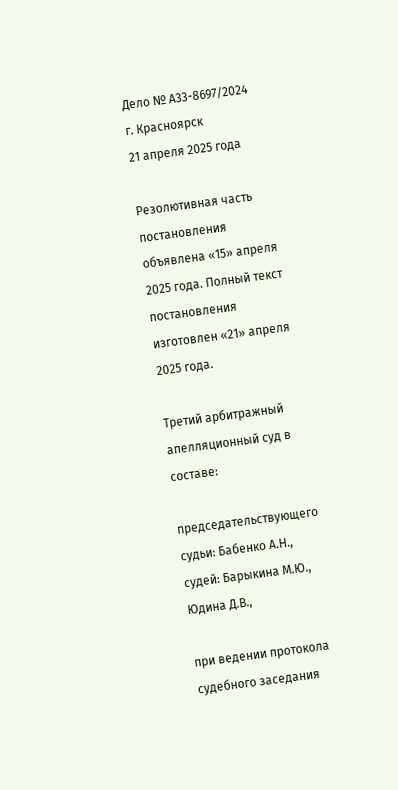Дело № А33-8697/2024
г. Красноярск
21 апреля 2025 года

Резолютивная часть постановления объявлена «15» апреля 2025 года. Полный текст постановления изготовлен «21» апреля 2025 года.

Третий арбитражный апелляционный суд в составе:

председательствующего судьи: Бабенко А.Н., судей: Барыкина М.Ю., Юдина Д.В.,

при ведении протокола судебного заседания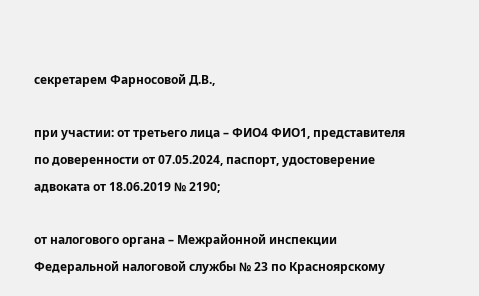секретарем Фарносовой Д.В.,

при участии: от третьего лица – ФИО4 ФИО1, представителя по доверенности от 07.05.2024, паспорт, удостоверение адвоката от 18.06.2019 № 2190;

от налогового органа – Межрайонной инспекции Федеральной налоговой службы № 23 по Красноярскому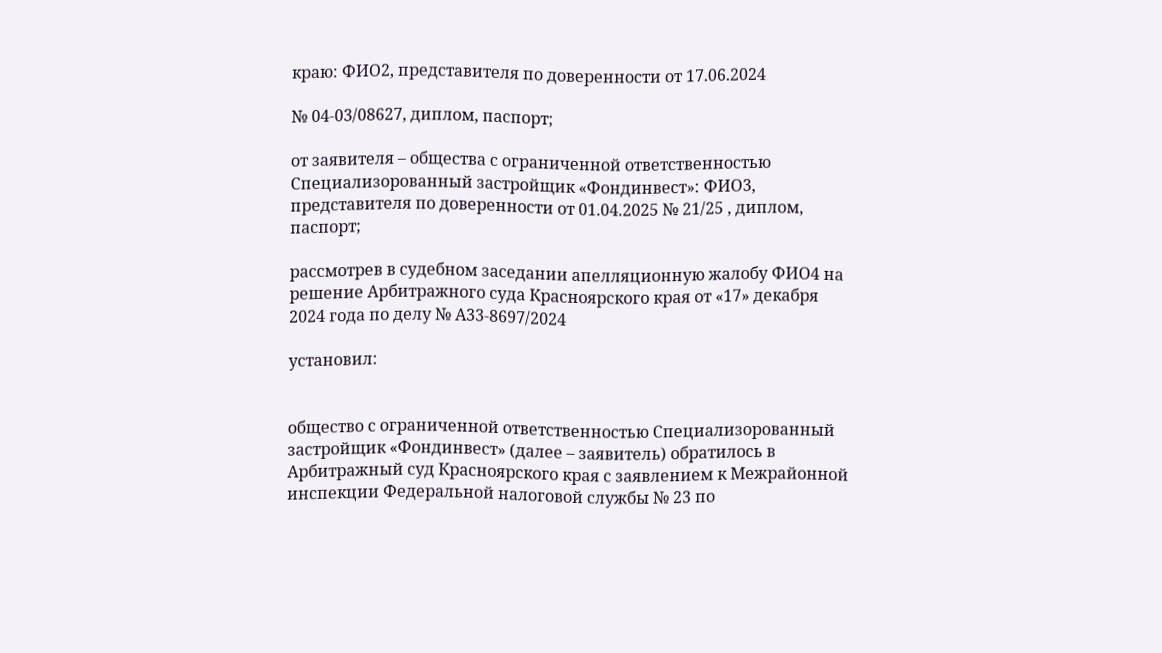краю: ФИО2, представителя по доверенности от 17.06.2024

№ 04-03/08627, диплом, паспорт;

от заявителя – общества с ограниченной ответственностью Специализорованный застройщик «Фондинвест»: ФИО3, представителя по доверенности от 01.04.2025 № 21/25 , диплом, паспорт;

рассмотрев в судебном заседании апелляционную жалобу ФИО4 на решение Арбитражного суда Красноярского края от «17» декабря 2024 года по делу № А33-8697/2024

установил:


общество с ограниченной ответственностью Специализорованный застройщик «Фондинвест» (далее – заявитель) обратилось в Арбитражный суд Красноярского края с заявлением к Межрайонной инспекции Федеральной налоговой службы № 23 по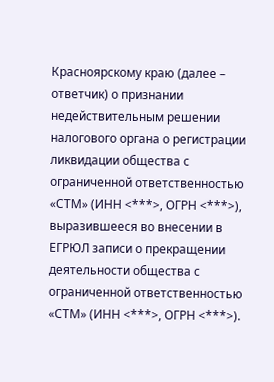Красноярскому краю (далее – ответчик) о признании недействительным решении налогового органа о регистрации ликвидации общества с ограниченной ответственностью «СТМ» (ИНН <***>, ОГРН <***>), выразившееся во внесении в ЕГРЮЛ записи о прекращении деятельности общества с ограниченной ответственностью «СТМ» (ИНН <***>, ОГРН <***>).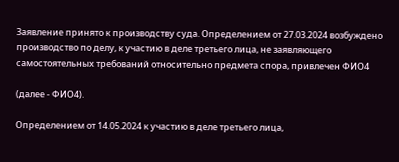Заявление принято к производству суда. Определением от 27.03.2024 возбуждено производство по делу, к участию в деле третьего лица, не заявляющего самостоятельных требований относительно предмета спора, привлечен ФИО4

(далее - ФИО4).

Определением от 14.05.2024 к участию в деле третьего лица,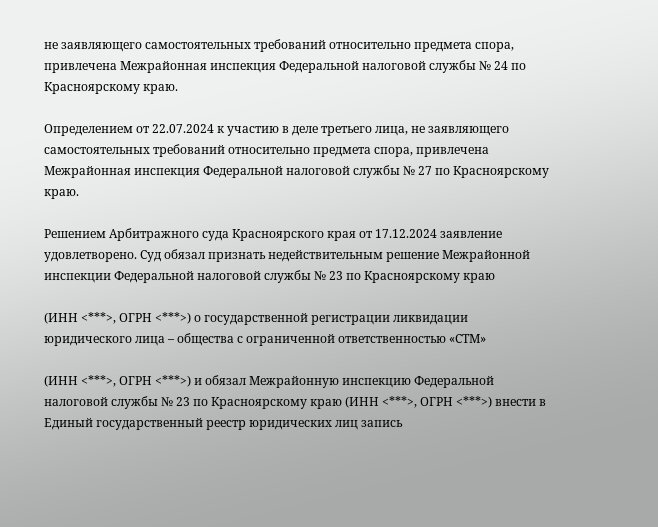не заявляющего самостоятельных требований относительно предмета спора, привлечена Межрайонная инспекция Федеральной налоговой службы № 24 по Красноярскому краю.

Определением от 22.07.2024 к участию в деле третьего лица, не заявляющего самостоятельных требований относительно предмета спора, привлечена Межрайонная инспекция Федеральной налоговой службы № 27 по Красноярскому краю.

Решением Арбитражного суда Красноярского края от 17.12.2024 заявление удовлетворено. Суд обязал признать недействительным решение Межрайонной инспекции Федеральной налоговой службы № 23 по Красноярскому краю

(ИНН <***>, ОГРН <***>) о государственной регистрации ликвидации юридического лица – общества с ограниченной ответственностью «СТМ»

(ИНН <***>, ОГРН <***>) и обязал Межрайонную инспекцию Федеральной налоговой службы № 23 по Красноярскому краю (ИНН <***>, ОГРН <***>) внести в Единый государственный реестр юридических лиц запись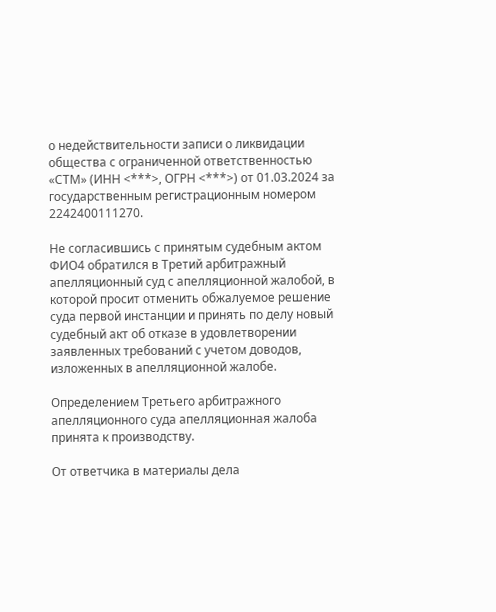о недействительности записи о ликвидации общества с ограниченной ответственностью «СТМ» (ИНН <***>, ОГРН <***>) от 01.03.2024 за государственным регистрационным номером 2242400111270.

Не согласившись с принятым судебным актом ФИО4 обратился в Третий арбитражный апелляционный суд с апелляционной жалобой, в которой просит отменить обжалуемое решение суда первой инстанции и принять по делу новый судебный акт об отказе в удовлетворении заявленных требований с учетом доводов, изложенных в апелляционной жалобе.

Определением Третьего арбитражного апелляционного суда апелляционная жалоба принята к производству.

От ответчика в материалы дела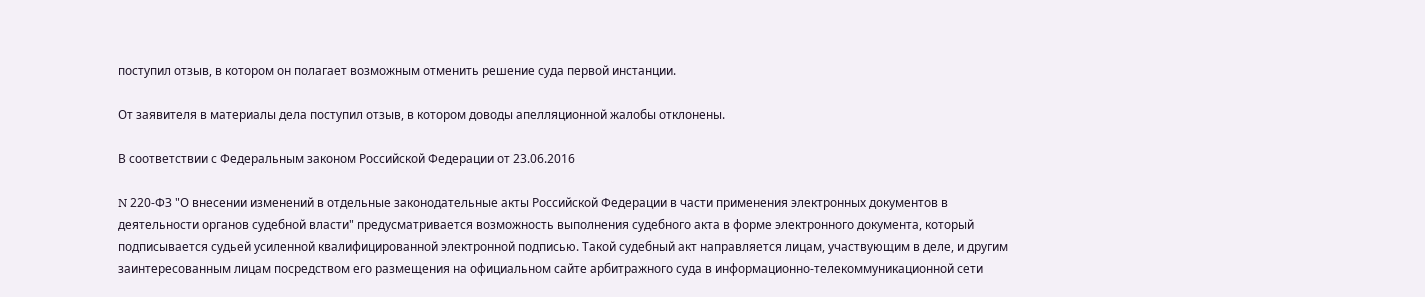поступил отзыв, в котором он полагает возможным отменить решение суда первой инстанции.

От заявителя в материалы дела поступил отзыв, в котором доводы апелляционной жалобы отклонены.

В соответствии с Федеральным законом Российской Федерации от 23.06.2016

N 220-ФЗ "О внесении изменений в отдельные законодательные акты Российской Федерации в части применения электронных документов в деятельности органов судебной власти" предусматривается возможность выполнения судебного акта в форме электронного документа, который подписывается судьей усиленной квалифицированной электронной подписью. Такой судебный акт направляется лицам, участвующим в деле, и другим заинтересованным лицам посредством его размещения на официальном сайте арбитражного суда в информационно-телекоммуникационной сети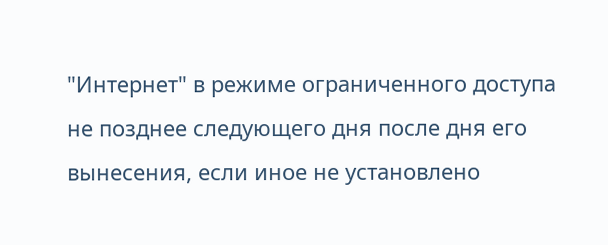"Интернет" в режиме ограниченного доступа не позднее следующего дня после дня его вынесения, если иное не установлено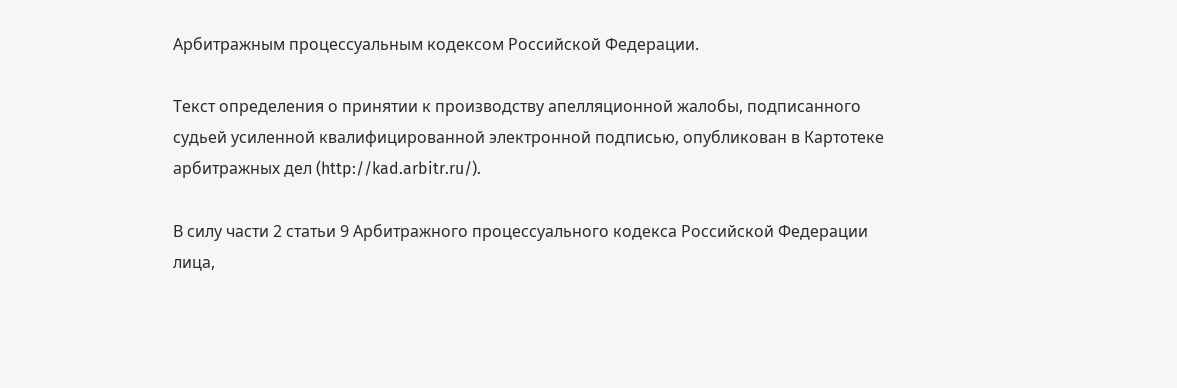Арбитражным процессуальным кодексом Российской Федерации.

Текст определения о принятии к производству апелляционной жалобы, подписанного судьей усиленной квалифицированной электронной подписью, опубликован в Картотеке арбитражных дел (http://kad.arbitr.ru/).

В силу части 2 статьи 9 Арбитражного процессуального кодекса Российской Федерации лица,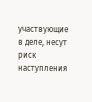участвующие в деле, несут риск наступления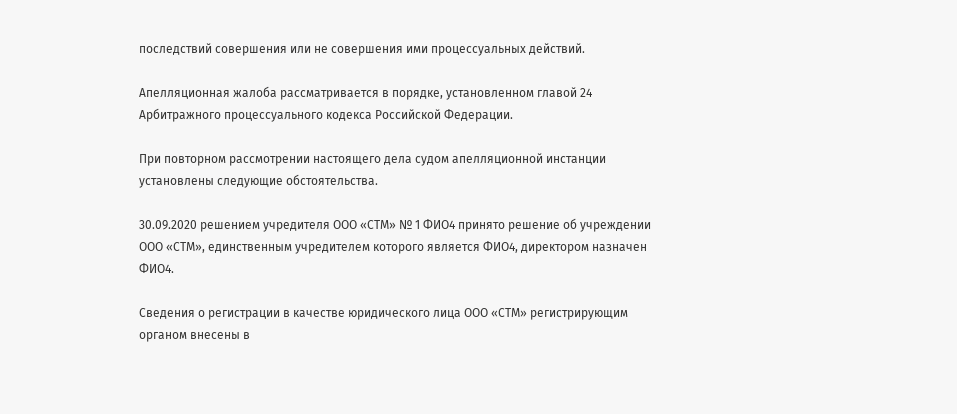последствий совершения или не совершения ими процессуальных действий.

Апелляционная жалоба рассматривается в порядке, установленном главой 24 Арбитражного процессуального кодекса Российской Федерации.

При повторном рассмотрении настоящего дела судом апелляционной инстанции установлены следующие обстоятельства.

30.09.2020 решением учредителя ООО «СТМ» № 1 ФИО4 принято решение об учреждении ООО «СТМ», единственным учредителем которого является ФИО4, директором назначен ФИО4.

Сведения о регистрации в качестве юридического лица ООО «СТМ» регистрирующим органом внесены в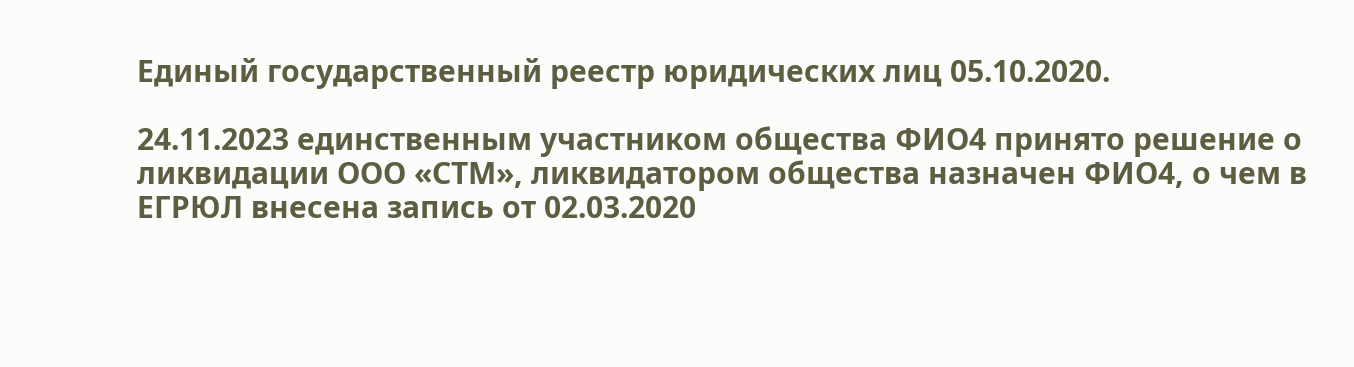Единый государственный реестр юридических лиц 05.10.2020.

24.11.2023 единственным участником общества ФИО4 принято решение о ликвидации ООО «СТМ», ликвидатором общества назначен ФИО4, о чем в ЕГРЮЛ внесена запись от 02.03.2020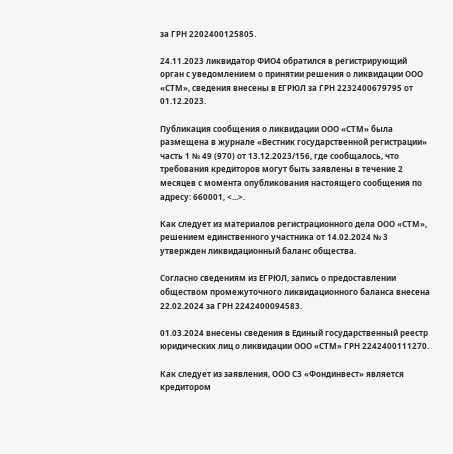за ГРН 2202400125805.

24.11.2023 ликвидатор ФИО4 обратился в регистрирующий орган с уведомлением о принятии решения о ликвидации ООО «СТМ», сведения внесены в ЕГРЮЛ за ГРН 2232400679795 от 01.12.2023.

Публикация сообщения о ликвидации ООО «СТМ» была размещена в журнале «Вестник государственной регистрации» часть 1 № 49 (970) от 13.12.2023/156, где сообщалось, что требования кредиторов могут быть заявлены в течение 2 месяцев с момента опубликования настоящего сообщения по адресу: 660001, <...>.

Как следует из материалов регистрационного дела ООО «СТМ», решением единственного участника от 14.02.2024 № 3 утвержден ликвидационный баланс общества.

Согласно сведениям из ЕГРЮЛ, запись о предоставлении обществом промежуточного ликвидационного баланса внесена 22.02.2024 за ГРН 2242400094583.

01.03.2024 внесены сведения в Единый государственный реестр юридических лиц о ликвидации ООО «СТМ» ГРН 2242400111270.

Как следует из заявления, ООО СЗ «Фондинвест» является кредитором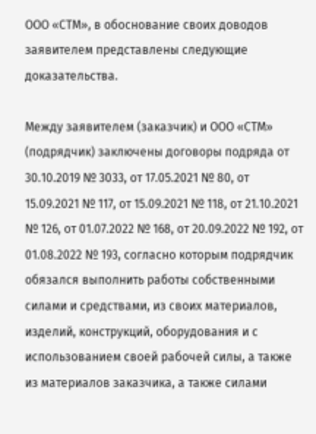ООО «СТМ», в обоснование своих доводов заявителем представлены следующие доказательства.

Между заявителем (заказчик) и ООО «СТМ» (подрядчик) заключены договоры подряда от 30.10.2019 № 3033, от 17.05.2021 № 80, от 15.09.2021 № 117, от 15.09.2021 № 118, от 21.10.2021 № 126, от 01.07.2022 № 168, от 20.09.2022 № 192, от 01.08.2022 № 193, согласно которым подрядчик обязался выполнить работы собственными силами и средствами, из своих материалов, изделий, конструкций, оборудования и с использованием своей рабочей силы, а также из материалов заказчика, а также силами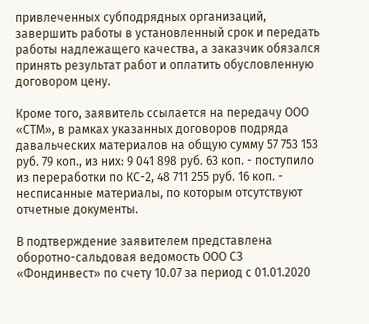привлеченных субподрядных организаций, завершить работы в установленный срок и передать работы надлежащего качества, а заказчик обязался принять результат работ и оплатить обусловленную договором цену.

Кроме того, заявитель ссылается на передачу ООО «СТМ», в рамках указанных договоров подряда давальческих материалов на общую сумму 57 753 153 руб. 79 коп., из них: 9 041 898 руб. 63 коп. - поступило из переработки по КС-2, 48 711 255 руб. 16 коп. - несписанные материалы, по которым отсутствуют отчетные документы.

В подтверждение заявителем представлена оборотно-сальдовая ведомость ООО СЗ «Фондинвест» по счету 10.07 за период с 01.01.2020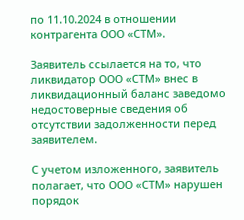по 11.10.2024 в отношении контрагента ООО «СТМ».

Заявитель ссылается на то, что ликвидатор ООО «СТМ» внес в ликвидационный баланс заведомо недостоверные сведения об отсутствии задолженности перед заявителем.

С учетом изложенного, заявитель полагает, что ООО «СТМ» нарушен порядок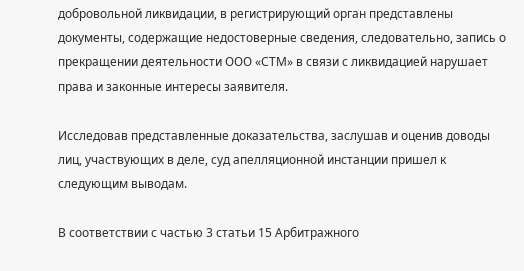добровольной ликвидации, в регистрирующий орган представлены документы, содержащие недостоверные сведения, следовательно, запись о прекращении деятельности ООО «СТМ» в связи с ликвидацией нарушает права и законные интересы заявителя.

Исследовав представленные доказательства, заслушав и оценив доводы лиц, участвующих в деле, суд апелляционной инстанции пришел к следующим выводам.

В соответствии с частью 3 статьи 15 Арбитражного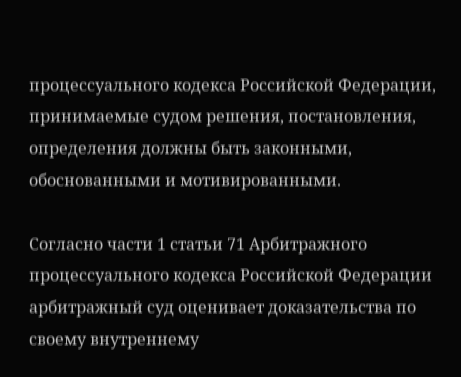процессуального кодекса Российской Федерации, принимаемые судом решения, постановления, определения должны быть законными, обоснованными и мотивированными.

Согласно части 1 статьи 71 Арбитражного процессуального кодекса Российской Федерации арбитражный суд оценивает доказательства по своему внутреннему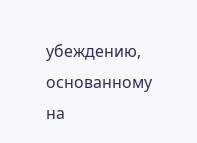убеждению, основанному на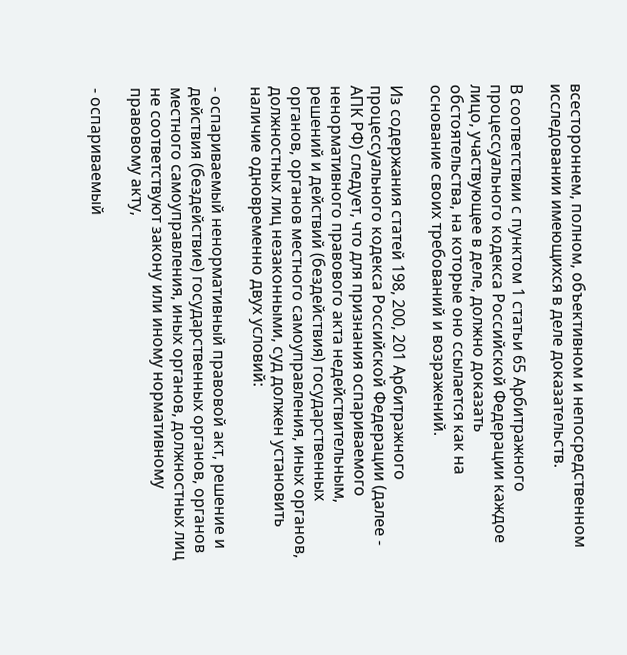всестороннем, полном, объективном и непосредственном исследовании имеющихся в деле доказательств.

В соответствии с пунктом 1 статьи 65 Арбитражного процессуального кодекса Российской Федерации каждое лицо, участвующее в деле, должно доказать обстоятельства, на которые оно ссылается как на основание своих требований и возражений.

Из содержания статей 198, 200, 201 Арбитражного процессуального кодекса Российской Федерации (далее - АПК РФ) следует, что для признания оспариваемого ненормативного правового акта недействительным, решений и действий (бездействия) государственных органов, органов местного самоуправления, иных органов, должностных лиц незаконными, суд должен установить наличие одновременно двух условий:

- оспариваемый ненормативный правовой акт, решение и действия (бездействие) государственных органов, органов местного самоуправления, иных органов, должностных лиц не соответствуют закону или иному нормативному правовому акту,

- оспариваемый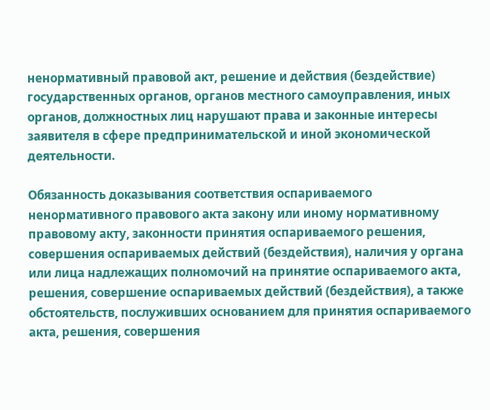ненормативный правовой акт, решение и действия (бездействие) государственных органов, органов местного самоуправления, иных органов, должностных лиц нарушают права и законные интересы заявителя в сфере предпринимательской и иной экономической деятельности.

Обязанность доказывания соответствия оспариваемого ненормативного правового акта закону или иному нормативному правовому акту, законности принятия оспариваемого решения, совершения оспариваемых действий (бездействия), наличия у органа или лица надлежащих полномочий на принятие оспариваемого акта, решения, совершение оспариваемых действий (бездействия), а также обстоятельств, послуживших основанием для принятия оспариваемого акта, решения, совершения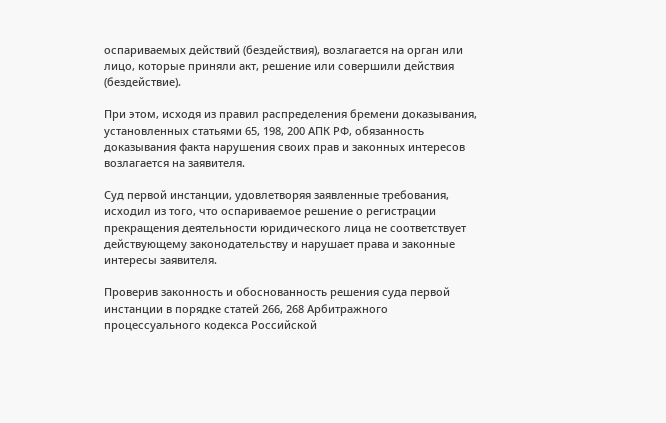оспариваемых действий (бездействия), возлагается на орган или лицо, которые приняли акт, решение или совершили действия (бездействие).

При этом, исходя из правил распределения бремени доказывания, установленных статьями 65, 198, 200 АПК РФ, обязанность доказывания факта нарушения своих прав и законных интересов возлагается на заявителя.

Суд первой инстанции, удовлетворяя заявленные требования, исходил из того, что оспариваемое решение о регистрации прекращения деятельности юридического лица не соответствует действующему законодательству и нарушает права и законные интересы заявителя.

Проверив законность и обоснованность решения суда первой инстанции в порядке статей 266, 268 Арбитражного процессуального кодекса Российской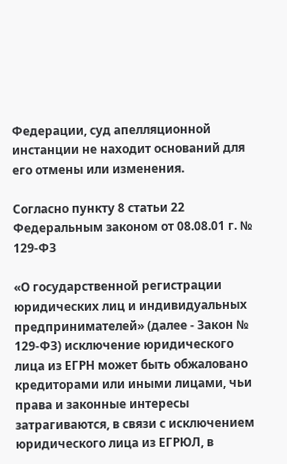Федерации, суд апелляционной инстанции не находит оснований для его отмены или изменения.

Согласно пункту 8 статьи 22 Федеральным законом от 08.08.01 г. № 129-ФЗ

«О государственной регистрации юридических лиц и индивидуальных предпринимателей» (далее - Закон № 129-ФЗ) исключение юридического лица из ЕГРН может быть обжаловано кредиторами или иными лицами, чьи права и законные интересы затрагиваются, в связи с исключением юридического лица из ЕГРЮЛ, в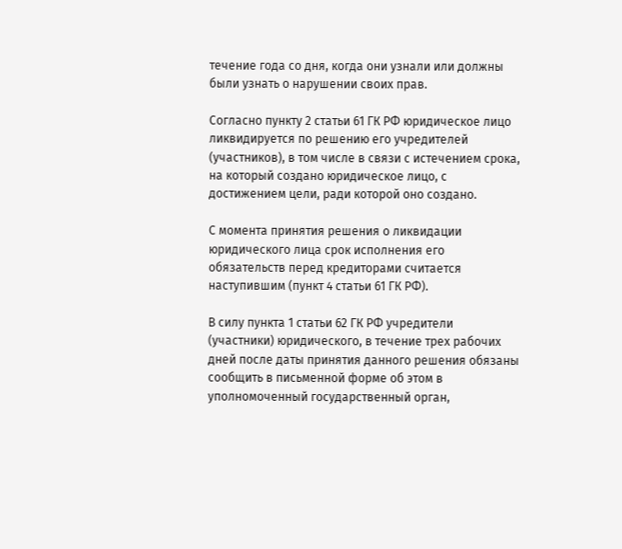течение года со дня, когда они узнали или должны были узнать о нарушении своих прав.

Согласно пункту 2 статьи 61 ГК РФ юридическое лицо ликвидируется по решению его учредителей (участников), в том числе в связи с истечением срока, на который создано юридическое лицо, с достижением цели, ради которой оно создано.

С момента принятия решения о ликвидации юридического лица срок исполнения его обязательств перед кредиторами считается наступившим (пункт 4 статьи 61 ГК РФ).

В силу пункта 1 статьи 62 ГК РФ учредители (участники) юридического, в течение трех рабочих дней после даты принятия данного решения обязаны сообщить в письменной форме об этом в уполномоченный государственный орган,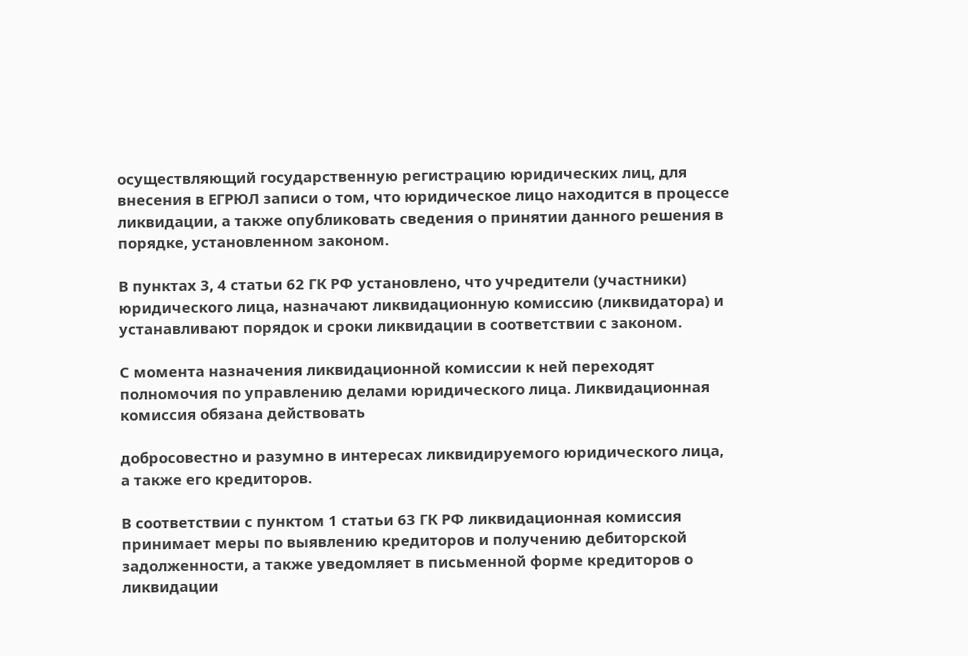осуществляющий государственную регистрацию юридических лиц, для внесения в ЕГРЮЛ записи о том, что юридическое лицо находится в процессе ликвидации, а также опубликовать сведения о принятии данного решения в порядке, установленном законом.

В пунктах 3, 4 статьи 62 ГК РФ установлено, что учредители (участники) юридического лица, назначают ликвидационную комиссию (ликвидатора) и устанавливают порядок и сроки ликвидации в соответствии с законом.

С момента назначения ликвидационной комиссии к ней переходят полномочия по управлению делами юридического лица. Ликвидационная комиссия обязана действовать

добросовестно и разумно в интересах ликвидируемого юридического лица, а также его кредиторов.

В соответствии с пунктом 1 статьи 63 ГК РФ ликвидационная комиссия принимает меры по выявлению кредиторов и получению дебиторской задолженности, а также уведомляет в письменной форме кредиторов о ликвидации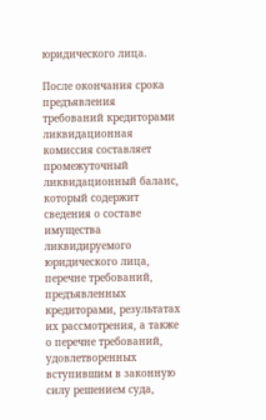юридического лица.

После окончания срока предъявления требований кредиторами ликвидационная комиссия составляет промежуточный ликвидационный баланс, который содержит сведения о составе имущества ликвидируемого юридического лица, перечне требований, предъявленных кредиторами, результатах их рассмотрения, а также о перечне требований, удовлетворенных вступившим в законную силу решением суда,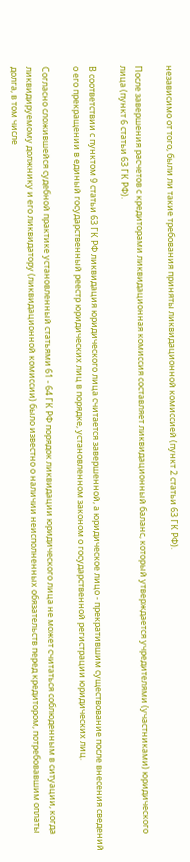независимо от того, были ли такие требования приняты ликвидационной комиссией (пункт 2 статьи 63 ГК РФ).

После завершения расчетов с кредиторами ликвидационная комиссия составляет ликвидационный баланс, который утверждается учредителями (участниками) юридического лица (пункт 6 статьи 63 ГК РФ).

В соответствии с пунктом 9 статьи 63 ГК РФ ликвидация юридического лица считается завершенной, а юридическое лицо - прекратившим существование после внесения сведений о его прекращении в единый государственный реестр юридических лиц в порядке, установленном законом о государственной регистрации юридических лиц.

Согласно сложившейся судебной практике установленный статьями 61 - 64 ГК РФ порядок ликвидации юридического лица не может считаться соблюденным в ситуации, когда ликвидируемому должнику и его ликвидатору (ликвидационной комиссии) было известно о наличии неисполненных обязательств перед кредитором, потребовавшим оплаты долга, в том числе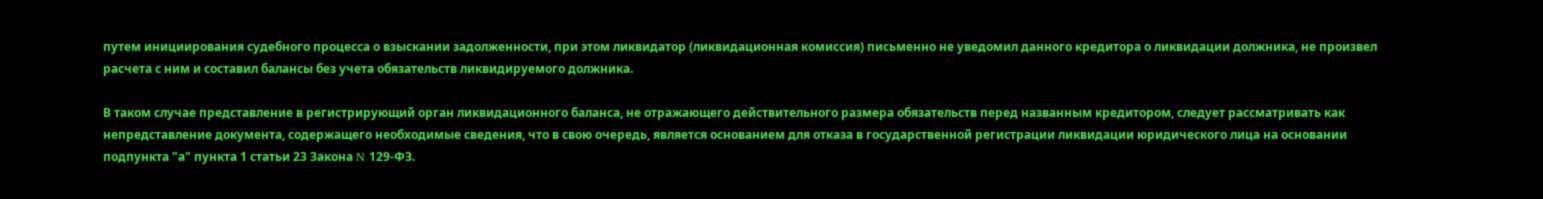путем инициирования судебного процесса о взыскании задолженности, при этом ликвидатор (ликвидационная комиссия) письменно не уведомил данного кредитора о ликвидации должника, не произвел расчета с ним и составил балансы без учета обязательств ликвидируемого должника.

В таком случае представление в регистрирующий орган ликвидационного баланса, не отражающего действительного размера обязательств перед названным кредитором, следует рассматривать как непредставление документа, содержащего необходимые сведения, что в свою очередь, является основанием для отказа в государственной регистрации ликвидации юридического лица на основании подпункта "а" пункта 1 статьи 23 Закона N 129-ФЗ.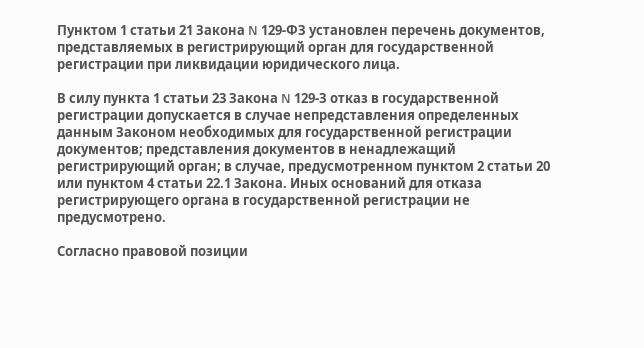Пунктом 1 статьи 21 Закона N 129-ФЗ установлен перечень документов, представляемых в регистрирующий орган для государственной регистрации при ликвидации юридического лица.

В силу пункта 1 статьи 23 Закона N 129-З отказ в государственной регистрации допускается в случае непредставления определенных данным Законом необходимых для государственной регистрации документов; представления документов в ненадлежащий регистрирующий орган; в случае, предусмотренном пунктом 2 статьи 20 или пунктом 4 статьи 22.1 Закона. Иных оснований для отказа регистрирующего органа в государственной регистрации не предусмотрено.

Согласно правовой позиции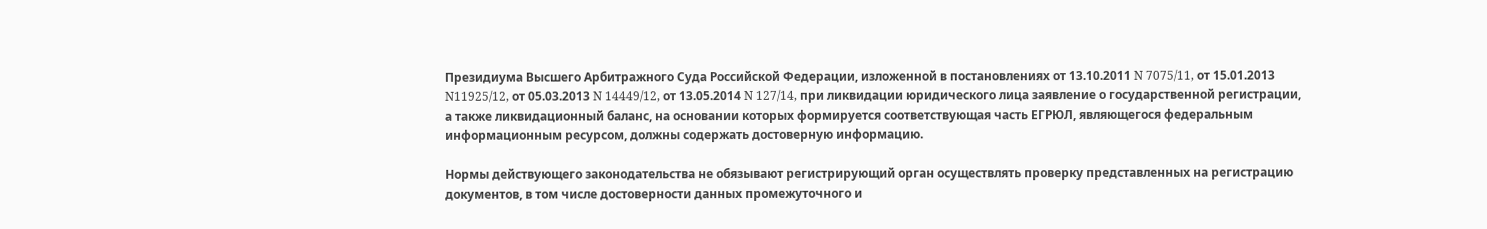Президиума Высшего Арбитражного Суда Российской Федерации, изложенной в постановлениях от 13.10.2011 N 7075/11, от 15.01.2013 N11925/12, от 05.03.2013 N 14449/12, от 13.05.2014 N 127/14, при ликвидации юридического лица заявление о государственной регистрации, а также ликвидационный баланс, на основании которых формируется соответствующая часть ЕГРЮЛ, являющегося федеральным информационным ресурсом, должны содержать достоверную информацию.

Нормы действующего законодательства не обязывают регистрирующий орган осуществлять проверку представленных на регистрацию документов, в том числе достоверности данных промежуточного и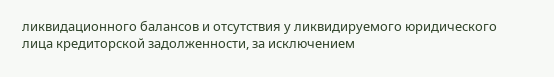ликвидационного балансов и отсутствия у ликвидируемого юридического лица кредиторской задолженности, за исключением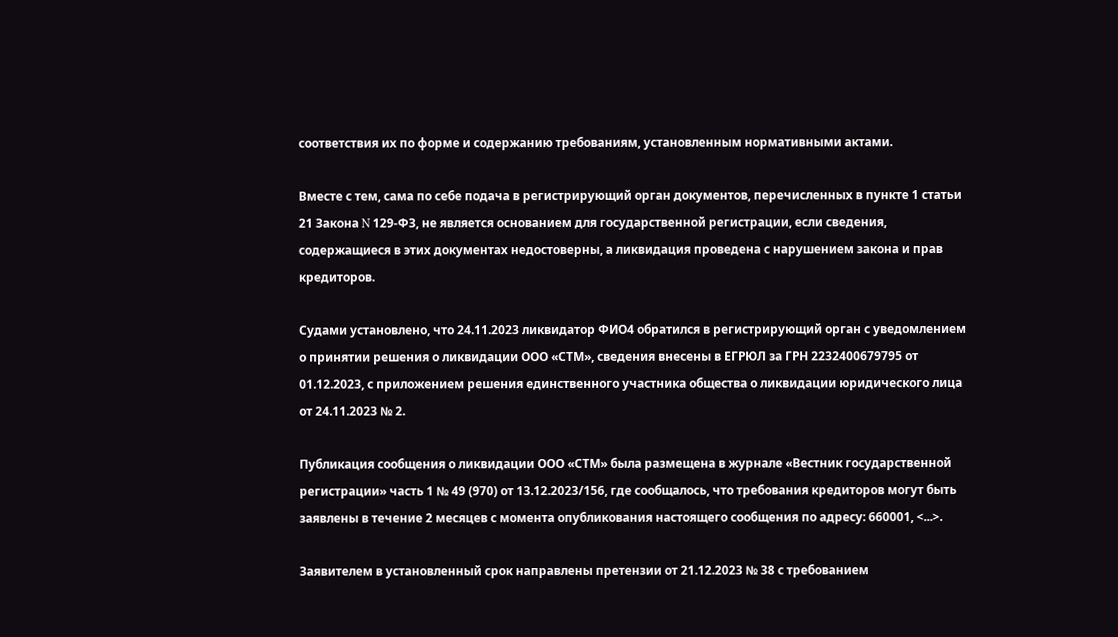соответствия их по форме и содержанию требованиям, установленным нормативными актами.

Вместе с тем, сама по себе подача в регистрирующий орган документов, перечисленных в пункте 1 статьи 21 Закона N 129-ФЗ, не является основанием для государственной регистрации, если сведения, содержащиеся в этих документах недостоверны, а ликвидация проведена с нарушением закона и прав кредиторов.

Судами установлено, что 24.11.2023 ликвидатор ФИО4 обратился в регистрирующий орган с уведомлением о принятии решения о ликвидации ООО «СТМ», сведения внесены в ЕГРЮЛ за ГРН 2232400679795 от 01.12.2023, с приложением решения единственного участника общества о ликвидации юридического лица от 24.11.2023 № 2.

Публикация сообщения о ликвидации ООО «СТМ» была размещена в журнале «Вестник государственной регистрации» часть 1 № 49 (970) от 13.12.2023/156, где сообщалось, что требования кредиторов могут быть заявлены в течение 2 месяцев с момента опубликования настоящего сообщения по адресу: 660001, <...>.

Заявителем в установленный срок направлены претензии от 21.12.2023 № 38 с требованием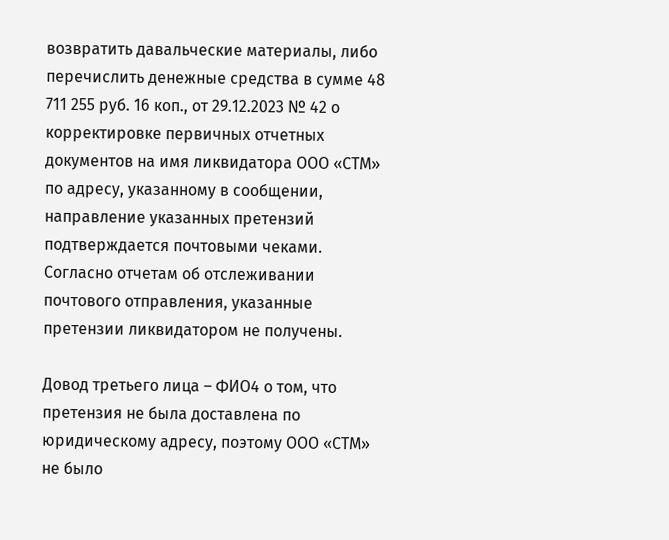возвратить давальческие материалы, либо перечислить денежные средства в сумме 48 711 255 руб. 16 коп., от 29.12.2023 № 42 о корректировке первичных отчетных документов на имя ликвидатора ООО «СТМ» по адресу, указанному в сообщении, направление указанных претензий подтверждается почтовыми чеками. Согласно отчетам об отслеживании почтового отправления, указанные претензии ликвидатором не получены.

Довод третьего лица – ФИО4 о том, что претензия не была доставлена по юридическому адресу, поэтому ООО «СТМ» не было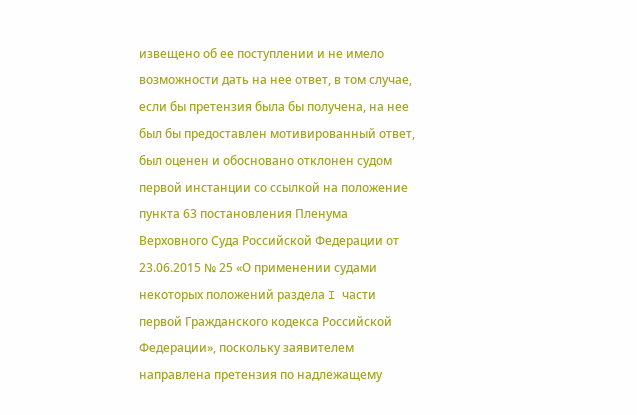извещено об ее поступлении и не имело возможности дать на нее ответ, в том случае, если бы претензия была бы получена, на нее был бы предоставлен мотивированный ответ, был оценен и обосновано отклонен судом первой инстанции со ссылкой на положение пункта 63 постановления Пленума Верховного Суда Российской Федерации от 23.06.2015 № 25 «О применении судами некоторых положений раздела I части первой Гражданского кодекса Российской Федерации», поскольку заявителем направлена претензия по надлежащему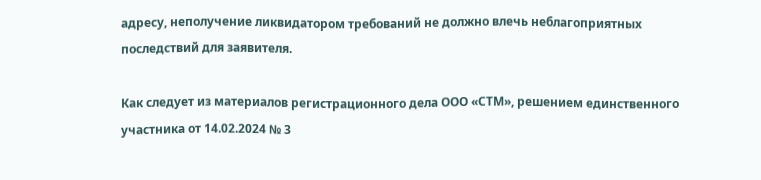адресу, неполучение ликвидатором требований не должно влечь неблагоприятных последствий для заявителя.

Как следует из материалов регистрационного дела ООО «СТМ», решением единственного участника от 14.02.2024 № 3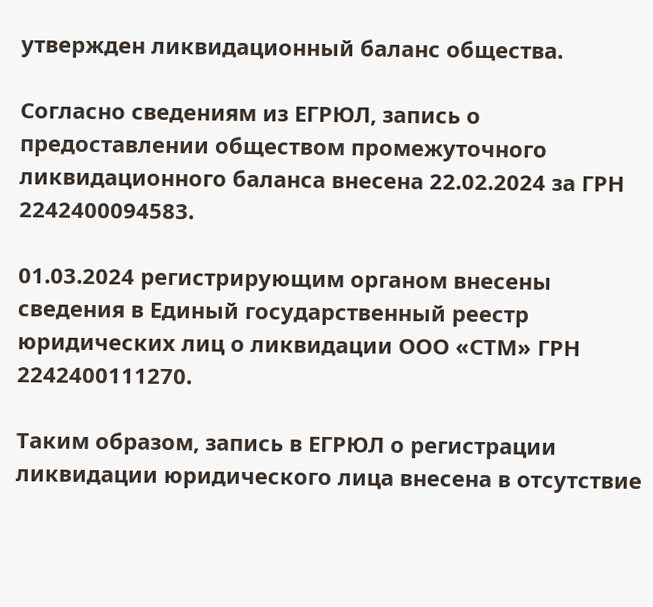утвержден ликвидационный баланс общества.

Согласно сведениям из ЕГРЮЛ, запись о предоставлении обществом промежуточного ликвидационного баланса внесена 22.02.2024 за ГРН 2242400094583.

01.03.2024 регистрирующим органом внесены сведения в Единый государственный реестр юридических лиц о ликвидации ООО «СТМ» ГРН 2242400111270.

Таким образом, запись в ЕГРЮЛ о регистрации ликвидации юридического лица внесена в отсутствие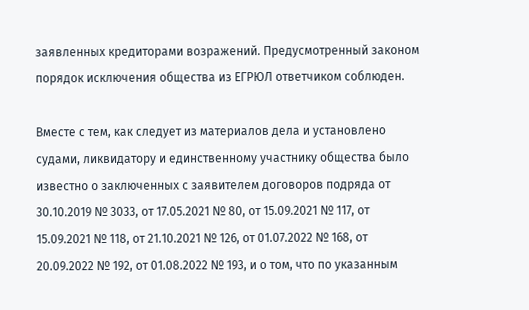заявленных кредиторами возражений. Предусмотренный законом порядок исключения общества из ЕГРЮЛ ответчиком соблюден.

Вместе с тем, как следует из материалов дела и установлено судами, ликвидатору и единственному участнику общества было известно о заключенных с заявителем договоров подряда от 30.10.2019 № 3033, от 17.05.2021 № 80, от 15.09.2021 № 117, от 15.09.2021 № 118, от 21.10.2021 № 126, от 01.07.2022 № 168, от 20.09.2022 № 192, от 01.08.2022 № 193, и о том, что по указанным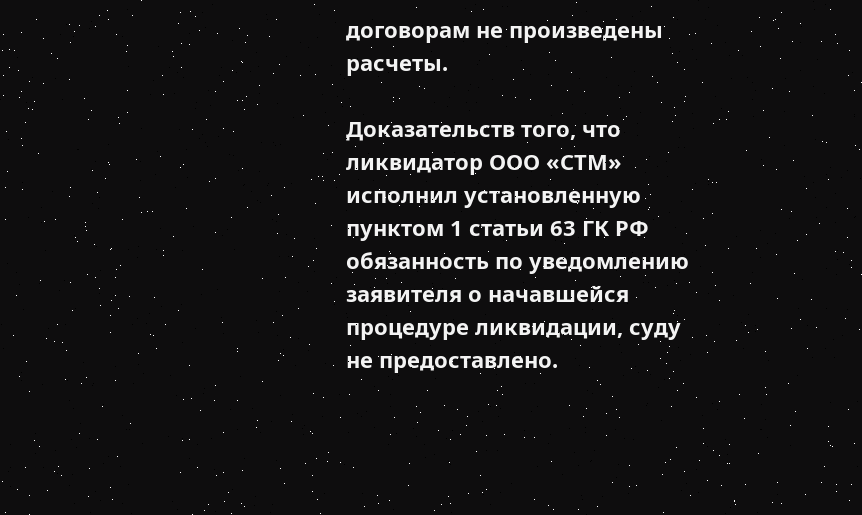договорам не произведены расчеты.

Доказательств того, что ликвидатор ООО «СТМ» исполнил установленную пунктом 1 статьи 63 ГК РФ обязанность по уведомлению заявителя о начавшейся процедуре ликвидации, суду не предоставлено.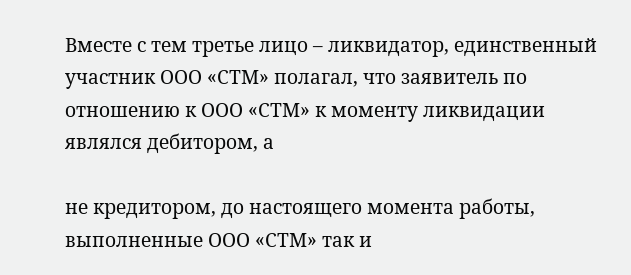Вместе с тем третье лицо – ликвидатор, единственный участник ООО «СТМ» полагал, что заявитель по отношению к ООО «СТМ» к моменту ликвидации являлся дебитором, а

не кредитором, до настоящего момента работы, выполненные ООО «СТМ» так и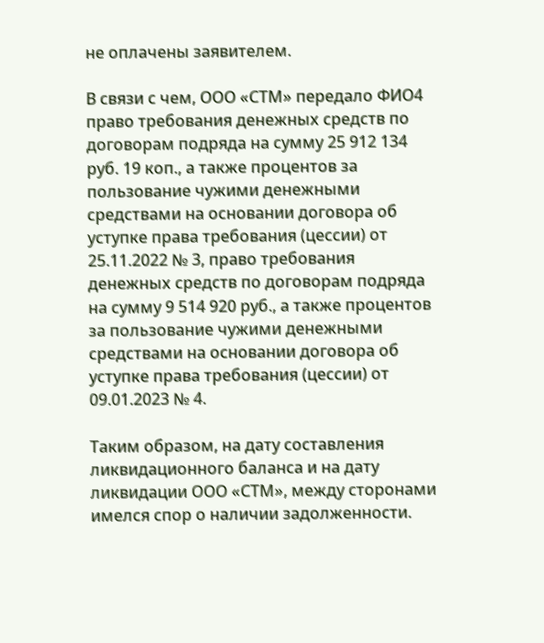не оплачены заявителем.

В связи с чем, ООО «СТМ» передало ФИО4 право требования денежных средств по договорам подряда на сумму 25 912 134 руб. 19 коп., а также процентов за пользование чужими денежными средствами на основании договора об уступке права требования (цессии) от 25.11.2022 № 3, право требования денежных средств по договорам подряда на сумму 9 514 920 руб., а также процентов за пользование чужими денежными средствами на основании договора об уступке права требования (цессии) от 09.01.2023 № 4.

Таким образом, на дату составления ликвидационного баланса и на дату ликвидации ООО «СТМ», между сторонами имелся спор о наличии задолженности.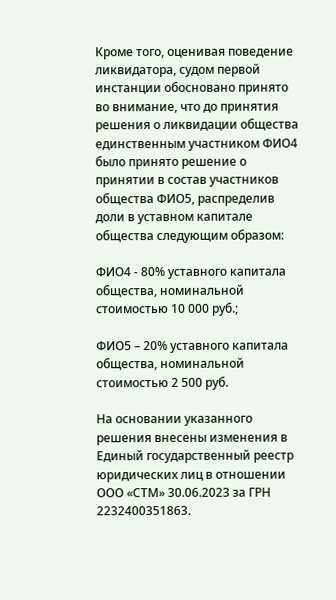Кроме того, оценивая поведение ликвидатора, судом первой инстанции обосновано принято во внимание, что до принятия решения о ликвидации общества единственным участником ФИО4 было принято решение о принятии в состав участников общества ФИО5, распределив доли в уставном капитале общества следующим образом:

ФИО4 - 80% уставного капитала общества, номинальной стоимостью 10 000 руб.;

ФИО5 – 20% уставного капитала общества, номинальной стоимостью 2 500 руб.

На основании указанного решения внесены изменения в Единый государственный реестр юридических лиц в отношении ООО «СТМ» 30.06.2023 за ГРН 2232400351863.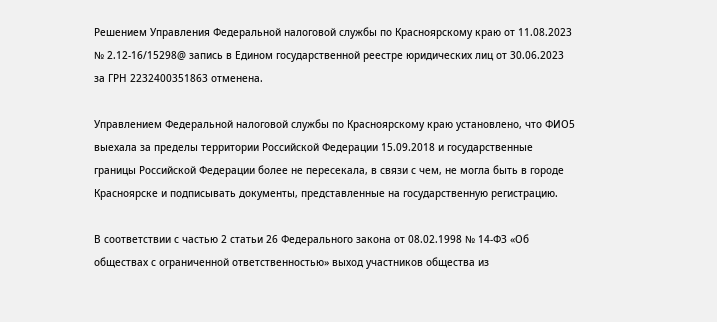Решением Управления Федеральной налоговой службы по Красноярскому краю от 11.08.2023 № 2.12-16/15298@ запись в Едином государственной реестре юридических лиц от 30.06.2023 за ГРН 2232400351863 отменена.

Управлением Федеральной налоговой службы по Красноярскому краю установлено, что ФИО5 выехала за пределы территории Российской Федерации 15.09.2018 и государственные границы Российской Федерации более не пересекала, в связи с чем, не могла быть в городе Красноярске и подписывать документы, представленные на государственную регистрацию.

В соответствии с частью 2 статьи 26 Федерального закона от 08.02.1998 № 14-ФЗ «Об обществах с ограниченной ответственностью» выход участников общества из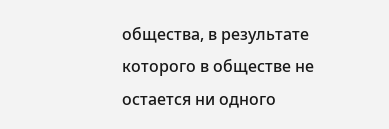общества, в результате которого в обществе не остается ни одного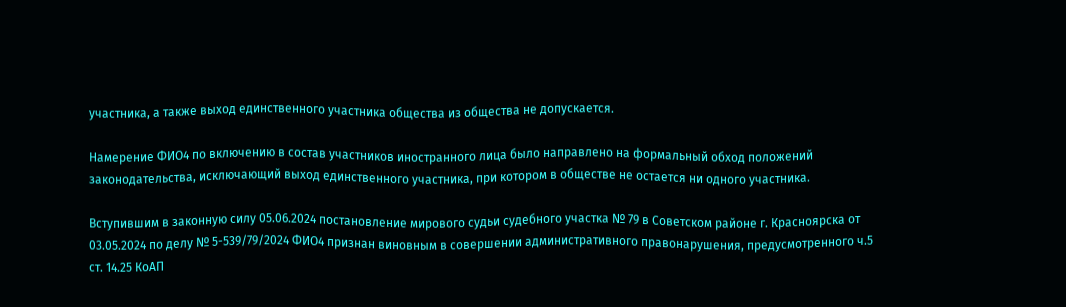участника, а также выход единственного участника общества из общества не допускается.

Намерение ФИО4 по включению в состав участников иностранного лица было направлено на формальный обход положений законодательства, исключающий выход единственного участника, при котором в обществе не остается ни одного участника.

Вступившим в законную силу 05.06.2024 постановление мирового судьи судебного участка № 79 в Советском районе г. Красноярска от 03.05.2024 по делу № 5-539/79/2024 ФИО4 признан виновным в совершении административного правонарушения, предусмотренного ч.5 ст. 14.25 КоАП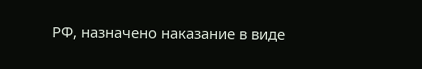РФ, назначено наказание в виде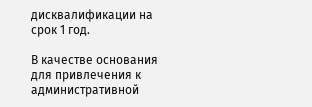дисквалификации на срок 1 год.

В качестве основания для привлечения к административной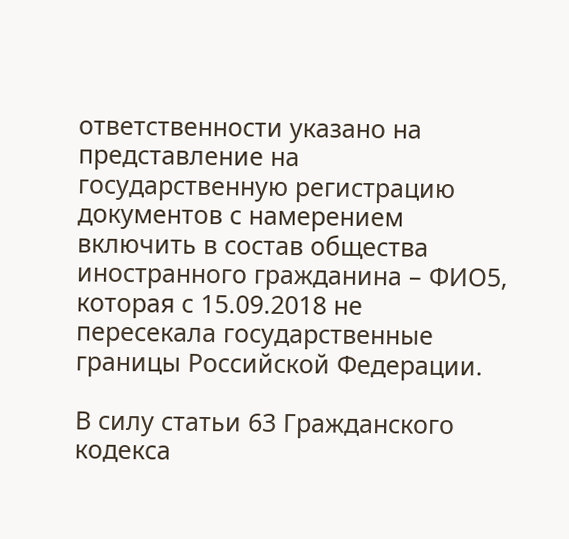ответственности указано на представление на государственную регистрацию документов с намерением включить в состав общества иностранного гражданина – ФИО5, которая с 15.09.2018 не пересекала государственные границы Российской Федерации.

В силу статьи 63 Гражданского кодекса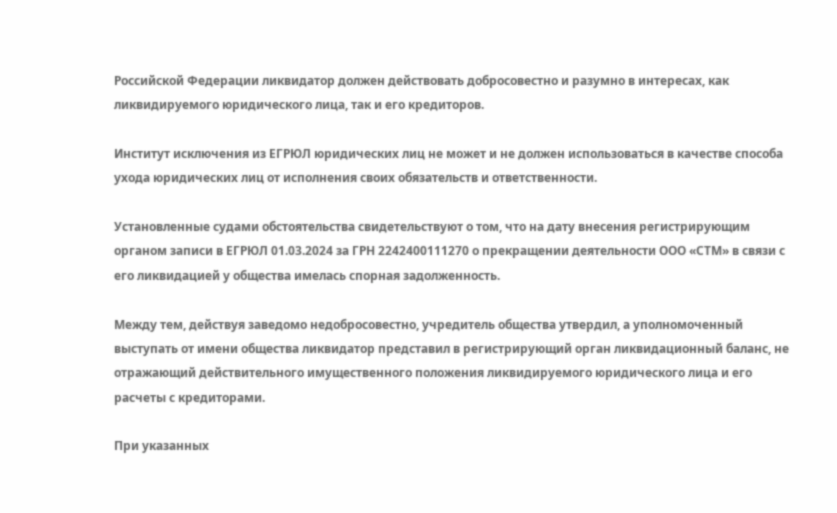Российской Федерации ликвидатор должен действовать добросовестно и разумно в интересах, как ликвидируемого юридического лица, так и его кредиторов.

Институт исключения из ЕГРЮЛ юридических лиц не может и не должен использоваться в качестве способа ухода юридических лиц от исполнения своих обязательств и ответственности.

Установленные судами обстоятельства свидетельствуют о том, что на дату внесения регистрирующим органом записи в ЕГРЮЛ 01.03.2024 за ГРН 2242400111270 о прекращении деятельности ООО «СТМ» в связи с его ликвидацией у общества имелась спорная задолженность.

Между тем, действуя заведомо недобросовестно, учредитель общества утвердил, а уполномоченный выступать от имени общества ликвидатор представил в регистрирующий орган ликвидационный баланс, не отражающий действительного имущественного положения ликвидируемого юридического лица и его расчеты с кредиторами.

При указанных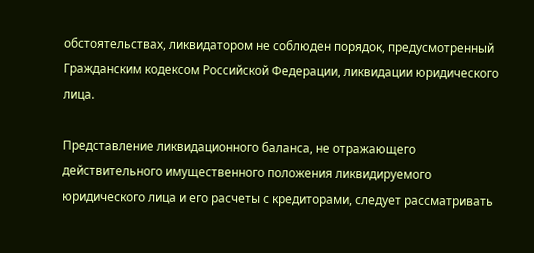обстоятельствах, ликвидатором не соблюден порядок, предусмотренный Гражданским кодексом Российской Федерации, ликвидации юридического лица.

Представление ликвидационного баланса, не отражающего действительного имущественного положения ликвидируемого юридического лица и его расчеты с кредиторами, следует рассматривать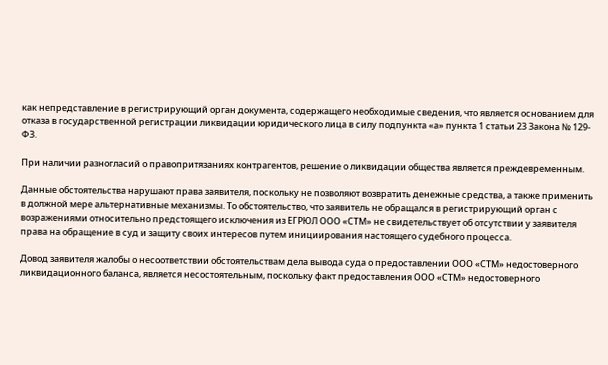как непредставление в регистрирующий орган документа, содержащего необходимые сведения, что является основанием для отказа в государственной регистрации ликвидации юридического лица в силу подпункта «а» пункта 1 статьи 23 Закона № 129-ФЗ.

При наличии разногласий о правопритязаниях контрагентов, решение о ликвидации общества является преждевременным.

Данные обстоятельства нарушают права заявителя, поскольку не позволяют возвратить денежные средства, а также применить в должной мере альтернативные механизмы. То обстоятельство, что заявитель не обращался в регистрирующий орган с возражениями относительно предстоящего исключения из ЕГРЮЛ ООО «СТМ» не свидетельствует об отсутствии у заявителя права на обращение в суд и защиту своих интересов путем инициирования настоящего судебного процесса.

Довод заявителя жалобы о несоответствии обстоятельствам дела вывода суда о предоставлении ООО «СТМ» недостоверного ликвидационного баланса, является несостоятельным, поскольку факт предоставления ООО «СТМ» недостоверного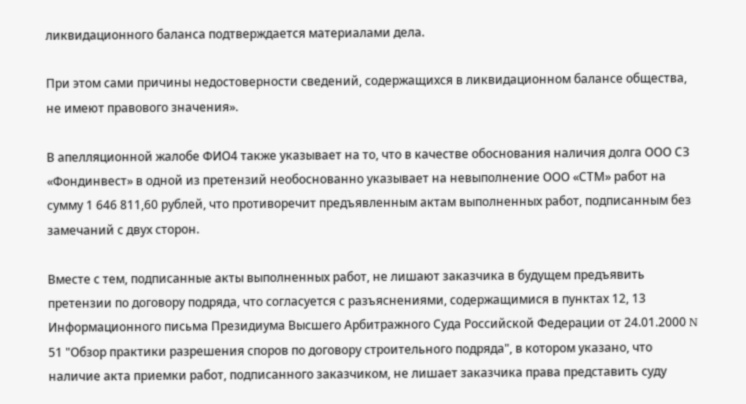ликвидационного баланса подтверждается материалами дела.

При этом сами причины недостоверности сведений, содержащихся в ликвидационном балансе общества, не имеют правового значения».

В апелляционной жалобе ФИО4 также указывает на то, что в качестве обоснования наличия долга ООО СЗ «Фондинвест» в одной из претензий необоснованно указывает на невыполнение ООО «СТМ» работ на сумму 1 646 811,60 рублей, что противоречит предъявленным актам выполненных работ, подписанным без замечаний с двух сторон.

Вместе с тем, подписанные акты выполненных работ, не лишают заказчика в будущем предъявить претензии по договору подряда, что согласуется с разъяснениями, содержащимися в пунктах 12, 13 Информационного письма Президиума Высшего Арбитражного Суда Российской Федерации от 24.01.2000 N 51 "Обзор практики разрешения споров по договору строительного подряда", в котором указано, что наличие акта приемки работ, подписанного заказчиком, не лишает заказчика права представить суду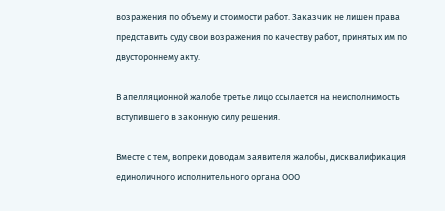возражения по объему и стоимости работ. Заказчик не лишен права представить суду свои возражения по качеству работ, принятых им по двустороннему акту.

В апелляционной жалобе третье лицо ссылается на неисполнимость вступившего в законную силу решения.

Вместе с тем, вопреки доводам заявителя жалобы, дисквалификация единоличного исполнительного органа ООО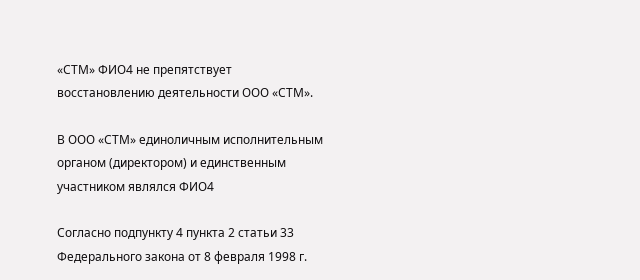«СТМ» ФИО4 не препятствует восстановлению деятельности ООО «СТМ».

В ООО «СТМ» единоличным исполнительным органом (директором) и единственным участником являлся ФИО4

Согласно подпункту 4 пункта 2 статьи 33 Федерального закона от 8 февраля 1998 г.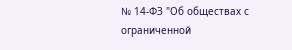№ 14-ФЗ "Об обществах с ограниченной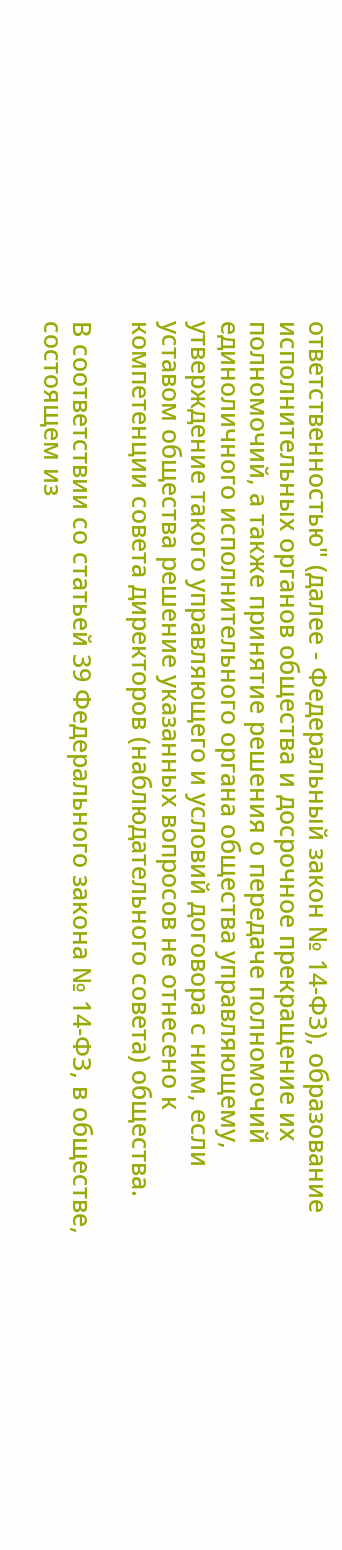ответственностью" (далее - Федеральный закон № 14-ФЗ), образование исполнительных органов общества и досрочное прекращение их полномочий, а также принятие решения о передаче полномочий единоличного исполнительного органа общества управляющему, утверждение такого управляющего и условий договора с ним, если уставом общества решение указанных вопросов не отнесено к компетенции совета директоров (наблюдательного совета) общества.

В соответствии со статьей 39 Федерального закона № 14-ФЗ, в обществе, состоящем из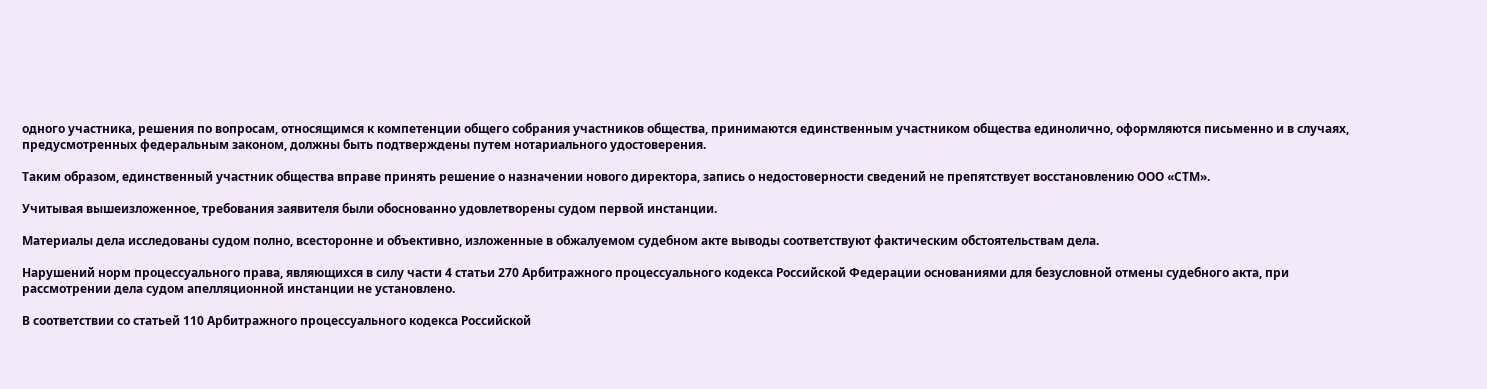одного участника, решения по вопросам, относящимся к компетенции общего собрания участников общества, принимаются единственным участником общества единолично, оформляются письменно и в случаях, предусмотренных федеральным законом, должны быть подтверждены путем нотариального удостоверения.

Таким образом, единственный участник общества вправе принять решение о назначении нового директора, запись о недостоверности сведений не препятствует восстановлению ООО «СТМ».

Учитывая вышеизложенное, требования заявителя были обоснованно удовлетворены судом первой инстанции.

Материалы дела исследованы судом полно, всесторонне и объективно, изложенные в обжалуемом судебном акте выводы соответствуют фактическим обстоятельствам дела.

Нарушений норм процессуального права, являющихся в силу части 4 статьи 270 Арбитражного процессуального кодекса Российской Федерации основаниями для безусловной отмены судебного акта, при рассмотрении дела судом апелляционной инстанции не установлено.

В соответствии со статьей 110 Арбитражного процессуального кодекса Российской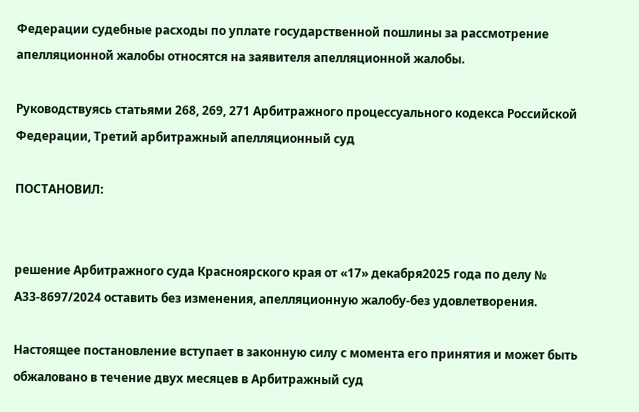Федерации судебные расходы по уплате государственной пошлины за рассмотрение апелляционной жалобы относятся на заявителя апелляционной жалобы.

Руководствуясь статьями 268, 269, 271 Арбитражного процессуального кодекса Российской Федерации, Третий арбитражный апелляционный суд

ПОСТАНОВИЛ:


решение Арбитражного суда Красноярского края от «17» декабря2025 года по делу № А33-8697/2024 оставить без изменения, апелляционную жалобу-без удовлетворения.

Настоящее постановление вступает в законную силу с момента его принятия и может быть обжаловано в течение двух месяцев в Арбитражный суд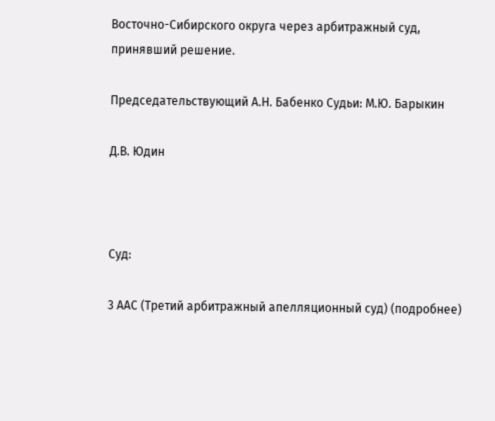Восточно-Сибирского округа через арбитражный суд, принявший решение.

Председательствующий А.Н. Бабенко Судьи: М.Ю. Барыкин

Д.В. Юдин



Суд:

3 ААС (Третий арбитражный апелляционный суд) (подробнее)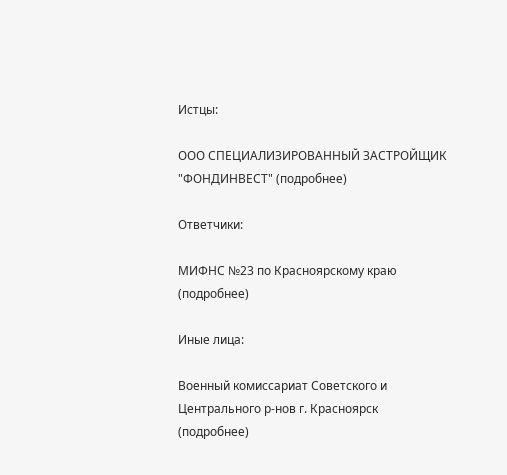Истцы:

ООО СПЕЦИАЛИЗИРОВАННЫЙ ЗАСТРОЙЩИК "ФОНДИНВЕСТ" (подробнее)

Ответчики:

МИФНС №23 по Красноярскому краю (подробнее)

Иные лица:

Военный комиссариат Советского и Центрального р-нов г. Красноярск (подробнее)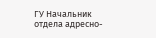ГУ Начальник отдела адресно-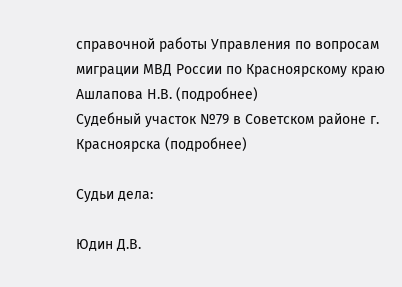справочной работы Управления по вопросам миграции МВД России по Красноярскому краю Ашлапова Н.В. (подробнее)
Судебный участок №79 в Советском районе г. Красноярска (подробнее)

Судьи дела:

Юдин Д.В.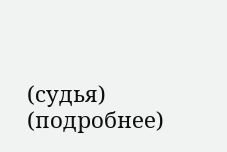(судья) (подробнее)